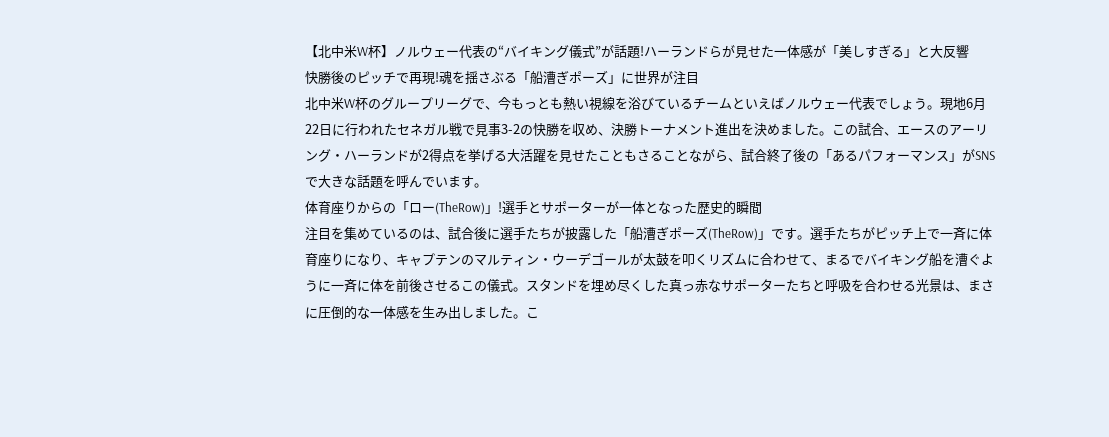【北中米W杯】ノルウェー代表の“バイキング儀式”が話題!ハーランドらが見せた一体感が「美しすぎる」と大反響
快勝後のピッチで再現!魂を揺さぶる「船漕ぎポーズ」に世界が注目
北中米W杯のグループリーグで、今もっとも熱い視線を浴びているチームといえばノルウェー代表でしょう。現地6月22日に行われたセネガル戦で見事3-2の快勝を収め、決勝トーナメント進出を決めました。この試合、エースのアーリング・ハーランドが2得点を挙げる大活躍を見せたこともさることながら、試合終了後の「あるパフォーマンス」がSNSで大きな話題を呼んでいます。
体育座りからの「ロー(TheRow)」!選手とサポーターが一体となった歴史的瞬間
注目を集めているのは、試合後に選手たちが披露した「船漕ぎポーズ(TheRow)」です。選手たちがピッチ上で一斉に体育座りになり、キャプテンのマルティン・ウーデゴールが太鼓を叩くリズムに合わせて、まるでバイキング船を漕ぐように一斉に体を前後させるこの儀式。スタンドを埋め尽くした真っ赤なサポーターたちと呼吸を合わせる光景は、まさに圧倒的な一体感を生み出しました。こ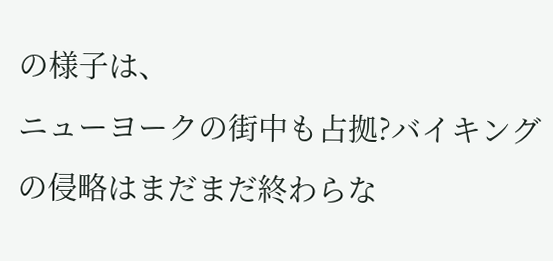の様子は、
ニューヨークの街中も占拠?バイキングの侵略はまだまだ終わらな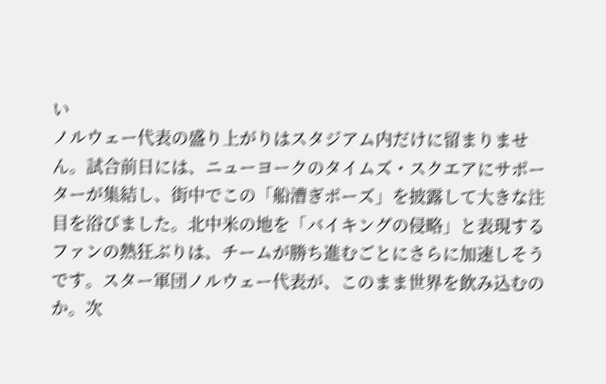い
ノルウェー代表の盛り上がりはスタジアム内だけに留まりません。試合前日には、ニューヨークのタイムズ・スクエアにサポーターが集結し、街中でこの「船漕ぎポーズ」を披露して大きな注目を浴びました。北中米の地を「バイキングの侵略」と表現するファンの熱狂ぶりは、チームが勝ち進むごとにさらに加速しそうです。スター軍団ノルウェー代表が、このまま世界を飲み込むのか。次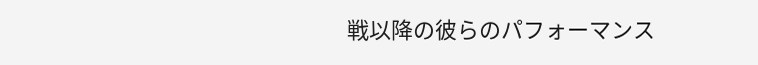戦以降の彼らのパフォーマンス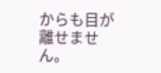からも目が離せません。